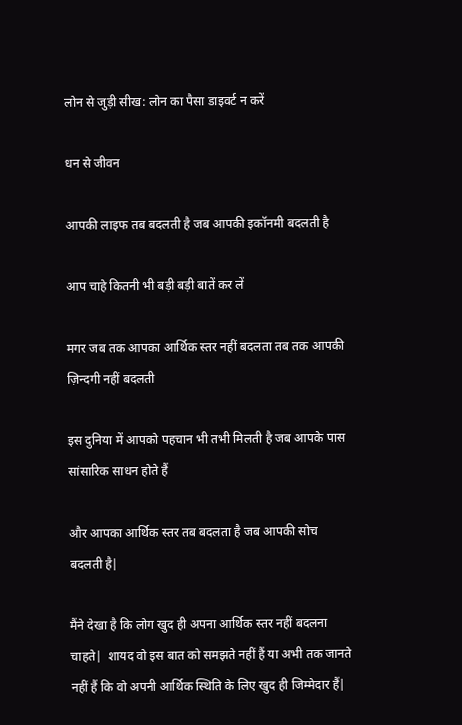लोन से जुड़ी सीख: लोन का पैसा डाइवर्ट न करें

धन से जीवन

आपकी लाइफ तब बदलती है जब आपकी इकॉनमी बदलती है

आप चाहे कितनी भी बड़ी बड़ी बातें कर लें

मगर जब तक आपका आर्थिक स्तर नहीं बदलता तब तक आपकी ज़िन्दगी नहीं बदलती

इस दुनिया में आपको पहचान भी तभी मिलती है जब आपके पास सांसारिक साधन होते हैं

और आपका आर्थिक स्तर तब बदलता है जब आपकी सोच बदलती है|

मैंने देखा है कि लोग खुद ही अपना आर्थिक स्तर नहीं बदलना चाहते|  शायद वो इस बात को समझते नहीं हैं या अभी तक जानते नहीं हैं कि वो अपनी आर्थिक स्थिति के लिए खुद ही जिम्मेदार हैं|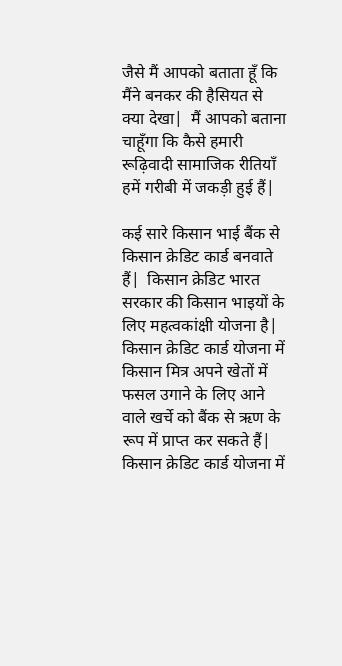जैसे मैं आपको बताता हूँ कि मैंने बनकर की हैसियत से क्या देखा|  मैं आपको बताना चाहूँगा कि कैसे हमारी रूढ़िवादी सामाजिक रीतियाँ हमें गरीबी में जकड़ी हुई हैं|

कई सारे किसान भाई बैंक से किसान क्रेडिट कार्ड बनवाते हैं|  किसान क्रेडिट भारत सरकार की किसान भाइयों के लिए महत्वकांक्षी योजना है|  किसान क्रेडिट कार्ड योजना में किसान मित्र अपने खेतों में फसल उगाने के लिए आने वाले खर्चे को बैंक से ऋण के रूप में प्राप्त कर सकते हैं|  किसान क्रेडिट कार्ड योजना में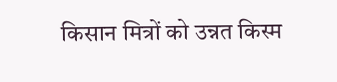किसान मित्रों को उन्नत किस्म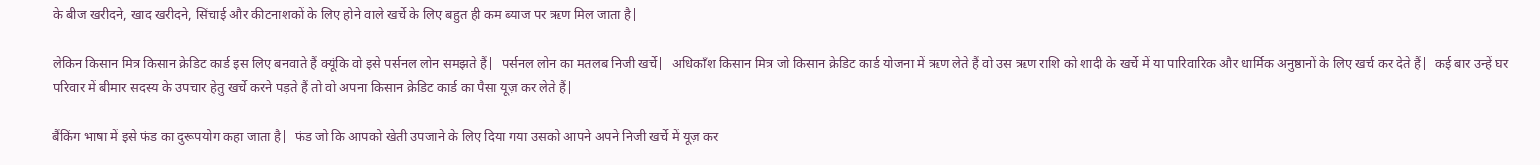के बीज खरीदने, खाद खरीदने, सिंचाई और कीटनाशकों के लिए होने वाले खर्चे के लिए बहुत ही कम ब्याज पर ऋण मिल जाता है|

लेकिन किसान मित्र किसान क्रेडिट कार्ड इस लिए बनवाते हैं क्यूंकि वो इसे पर्सनल लोन समझते हैं|  पर्सनल लोन का मतलब निजी खर्चे|  अधिकाँश किसान मित्र जो किसान क्रेडिट कार्ड योजना में ऋण लेते हैं वो उस ऋण राशि को शादी के खर्चे में या पारिवारिक और धार्मिक अनुष्ठानों के लिए खर्च कर देते हैं|  कई बार उन्हें घर परिवार में बीमार सदस्य के उपचार हेतु खर्चे करने पड़ते हैं तो वो अपना किसान क्रेडिट कार्ड का पैसा यूज़ कर लेते हैं|

बैंकिंग भाषा में इसे फंड का दुरूपयोग कहा जाता है|  फंड जो कि आपको खेती उपजाने के लिए दिया गया उसको आपने अपने निजी खर्चे में यूज़ कर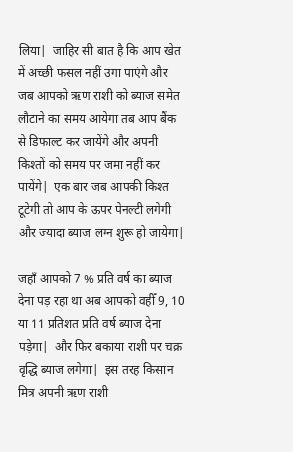लिया|  जाहिर सी बात है कि आप खेत में अच्छी फसल नहीं उगा पाएंगे और जब आपको ऋण राशी को ब्याज समेत लौटाने का समय आयेगा तब आप बैंक से डिफाल्ट कर जायेंगे और अपनी किश्तों को समय पर जमा नहीं कर पायेंगे|  एक बार जब आपकी किश्त टूटेगी तो आप के ऊपर पेनल्टी लगेगी और ज्यादा ब्याज लग्न शुरू हो जायेगा|

जहाँ आपको 7 % प्रति वर्ष का ब्याज देना पड़ रहा था अब आपको वहीँ 9, 10 या 11 प्रतिशत प्रति वर्ष ब्याज देना पड़ेगा|  और फिर बकाया राशी पर चक्र वृद्धि ब्याज लगेगा|  इस तरह किसान मित्र अपनी ऋण राशी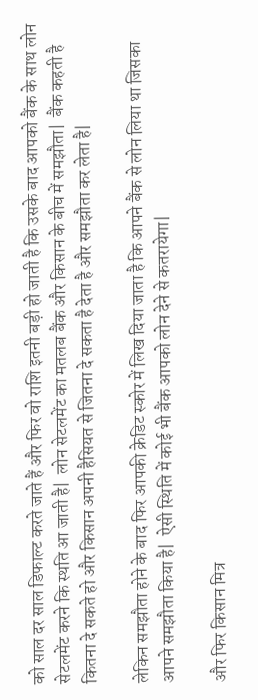को साल दर साल डिफाल्ट करते जाते हैं और फिर वो राशि इतनी बड़ी हो जाती है कि उसके बाद आपको बैंक के साथ लोन सेटलमेंट करने कि स्थति आ जाती है|  लोन सेटलमेंट का मतलब बैंक और किसान के बीच में समझौता|  बैंक कहती है कितना दे सकते हो और किसान अपनी हैसियत से जितना दे सकता है देता है और समझौता कर लेता है|

लेकिन समझौता होने के बाद फिर आपकी क्रेडिट स्कोर में लिख दिया जाता है कि आपने बैंक से लोन लिया था जिसका आपने समझौता किया है|  ऐसी स्थिति में कोई भी बैंक आपको लोन देने से कतरायेगा|

और फिर किसान मित्र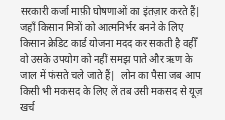सरकारी कर्जा माफ़ी घोषणाओं का इंतज़ार करते हैं|  जहाँ किसान मित्रों को आत्मनिर्भर बनने के लिए किसान क्रेडिट कार्ड योजना मदद कर सकती है वहीँ वो उसके उपयोग को नहीं समझ पाते और ऋण के जाल में फंसते चले जाते हैं|  लोन का पैसा जब आप किसी भी मकसद के लिए लें तब उसी मकसद से यूज़ खर्च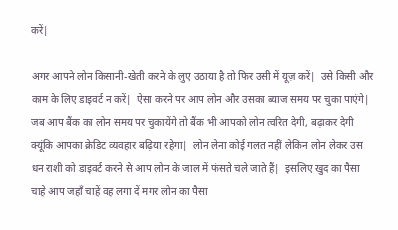करें|

अगर आपने लोन किसानी-खेती करने के लुए उठाया है तो फिर उसी में यूज़ करें|  उसे किसी और काम के लिए डाइवर्ट न करें|  ऐसा करने पर आप लोन और उसका ब्याज समय पर चुका पाएंगे|  जब आप बैंक का लोन समय पर चुकायेंगे तो बैंक भी आपको लोन त्वरित देगी, बढ़ाकर देगी क्यूंकि आपका क्रेडिट व्यवहार बढ़िया रहेगा|  लोन लेना कोई गलत नहीं लेकिन लोन लेकर उस धन राशी को डाइवर्ट करने से आप लोन के जाल में फंसते चले जाते हैं|  इसलिए खुद का पैसा चाहे आप जहाँ चाहें वह लगा दें मगर लोन का पैसा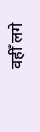वहीँ लगे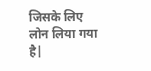जिसके लिए लोन लिया गया है|